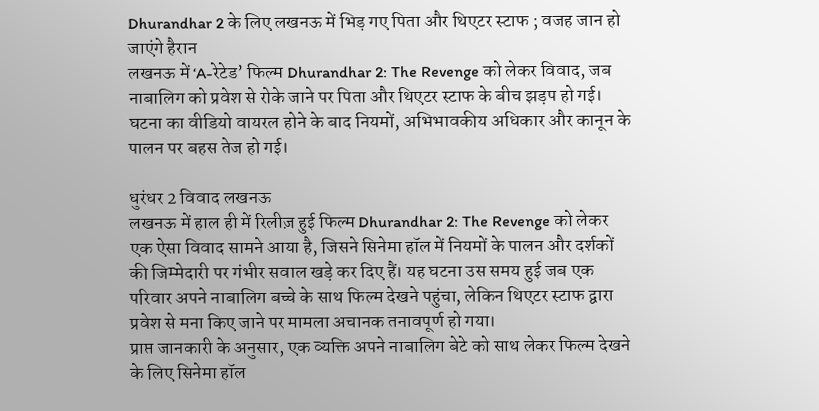Dhurandhar 2 के लिए लखनऊ में भिड़ गए पिता और थिएटर स्टाफ ; वजह जान हो जाएंगे हैरान
लखनऊ में ‘A-रेटेड’ फिल्म Dhurandhar 2: The Revenge को लेकर विवाद, जब नाबालिग को प्रवेश से रोके जाने पर पिता और थिएटर स्टाफ के बीच झड़प हो गई। घटना का वीडियो वायरल होने के बाद नियमों, अभिभावकीय अधिकार और कानून के पालन पर बहस तेज हो गई।

धुरंधर 2 विवाद लखनऊ
लखनऊ में हाल ही में रिलीज़ हुई फिल्म Dhurandhar 2: The Revenge को लेकर एक ऐसा विवाद सामने आया है, जिसने सिनेमा हॉल में नियमों के पालन और दर्शकों की जिम्मेदारी पर गंभीर सवाल खड़े कर दिए हैं। यह घटना उस समय हुई जब एक परिवार अपने नाबालिग बच्चे के साथ फिल्म देखने पहुंचा, लेकिन थिएटर स्टाफ द्वारा प्रवेश से मना किए जाने पर मामला अचानक तनावपूर्ण हो गया।
प्राप्त जानकारी के अनुसार, एक व्यक्ति अपने नाबालिग बेटे को साथ लेकर फिल्म देखने के लिए सिनेमा हॉल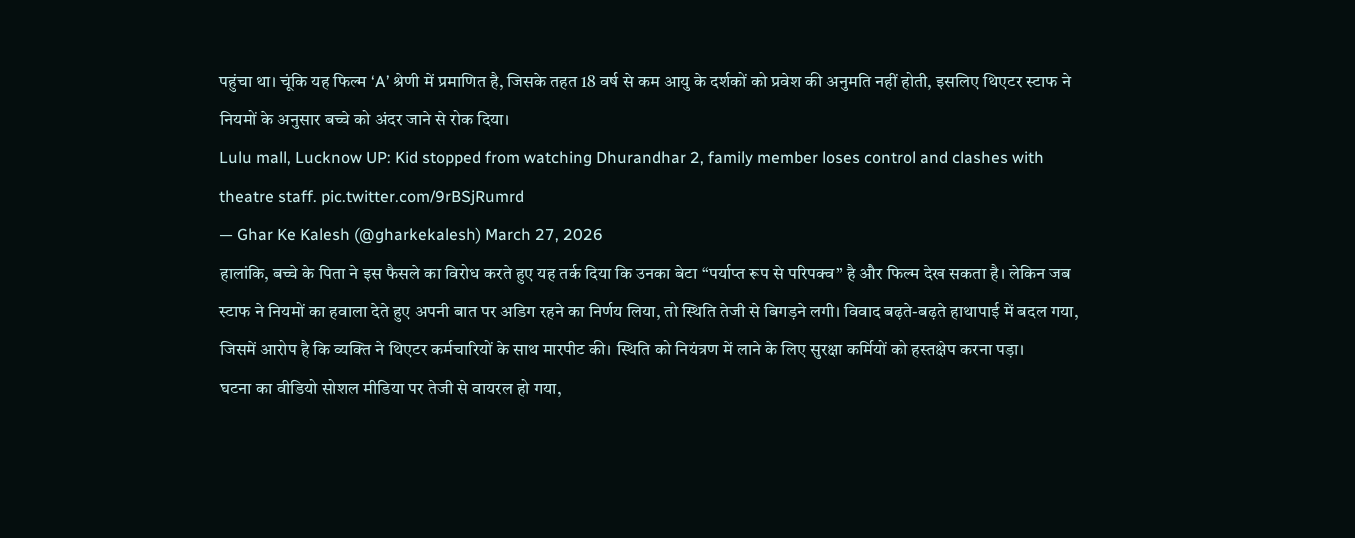पहुंचा था। चूंकि यह फिल्म ‘A’ श्रेणी में प्रमाणित है, जिसके तहत 18 वर्ष से कम आयु के दर्शकों को प्रवेश की अनुमति नहीं होती, इसलिए थिएटर स्टाफ ने नियमों के अनुसार बच्चे को अंदर जाने से रोक दिया।
Lulu mall, Lucknow UP: Kid stopped from watching Dhurandhar 2, family member loses control and clashes with theatre staff. pic.twitter.com/9rBSjRumrd
— Ghar Ke Kalesh (@gharkekalesh) March 27, 2026
हालांकि, बच्चे के पिता ने इस फैसले का विरोध करते हुए यह तर्क दिया कि उनका बेटा “पर्याप्त रूप से परिपक्व” है और फिल्म देख सकता है। लेकिन जब स्टाफ ने नियमों का हवाला देते हुए अपनी बात पर अडिग रहने का निर्णय लिया, तो स्थिति तेजी से बिगड़ने लगी। विवाद बढ़ते-बढ़ते हाथापाई में बदल गया, जिसमें आरोप है कि व्यक्ति ने थिएटर कर्मचारियों के साथ मारपीट की। स्थिति को नियंत्रण में लाने के लिए सुरक्षा कर्मियों को हस्तक्षेप करना पड़ा।
घटना का वीडियो सोशल मीडिया पर तेजी से वायरल हो गया,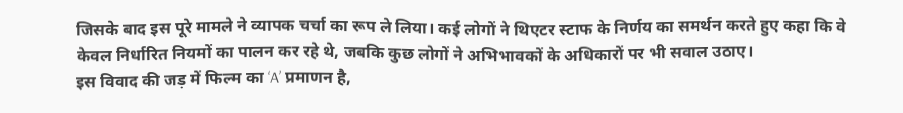जिसके बाद इस पूरे मामले ने व्यापक चर्चा का रूप ले लिया। कई लोगों ने थिएटर स्टाफ के निर्णय का समर्थन करते हुए कहा कि वे केवल निर्धारित नियमों का पालन कर रहे थे, जबकि कुछ लोगों ने अभिभावकों के अधिकारों पर भी सवाल उठाए।
इस विवाद की जड़ में फिल्म का ‘A’ प्रमाणन है,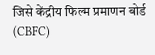जिसे केंद्रीय फिल्म प्रमाणन बोर्ड (CBFC)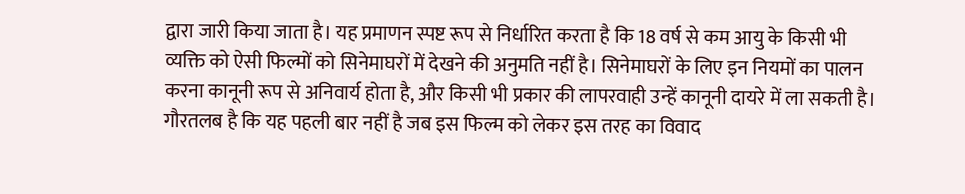द्वारा जारी किया जाता है। यह प्रमाणन स्पष्ट रूप से निर्धारित करता है कि 18 वर्ष से कम आयु के किसी भी व्यक्ति को ऐसी फिल्मों को सिनेमाघरों में देखने की अनुमति नहीं है। सिनेमाघरों के लिए इन नियमों का पालन करना कानूनी रूप से अनिवार्य होता है, और किसी भी प्रकार की लापरवाही उन्हें कानूनी दायरे में ला सकती है।
गौरतलब है कि यह पहली बार नहीं है जब इस फिल्म को लेकर इस तरह का विवाद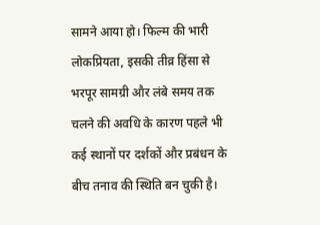सामने आया हो। फिल्म की भारी लोकप्रियता, इसकी तीव्र हिंसा से भरपूर सामग्री और लंबे समय तक चलने की अवधि के कारण पहले भी कई स्थानों पर दर्शकों और प्रबंधन के बीच तनाव की स्थिति बन चुकी है।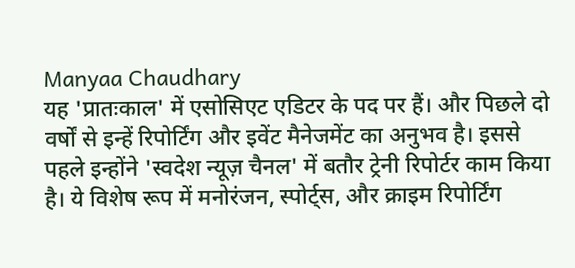Manyaa Chaudhary
यह 'प्रातःकाल' में एसोसिएट एडिटर के पद पर हैं। और पिछले दो वर्षों से इन्हें रिपोर्टिंग और इवेंट मैनेजमेंट का अनुभव है। इससे पहले इन्होंने 'स्वदेश न्यूज़ चैनल' में बतौर ट्रेनी रिपोर्टर काम किया है। ये विशेष रूप में मनोरंजन, स्पोर्ट्स, और क्राइम रिपोर्टिंग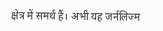क्षेत्र में समर्थ हैं। अभी यह जर्नलिज्म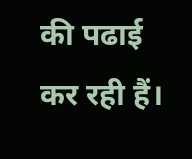की पढाई कर रही हैं।